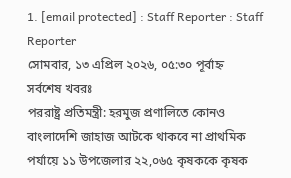1. [email protected] : Staff Reporter : Staff Reporter
সোমবার, ১৩ এপ্রিল ২০২৬, ০৫:৩০ পূর্বাহ্ন
সর্বশেষ খবরঃ
পররাষ্ট্র প্রতিমন্ত্রী: হরমুজ প্রণালিতে কোনও বাংলাদেশি জাহাজ আটকে থাকবে না প্রাথমিক পর্যায়ে ১১ উপজেলার ২২,০৬৫ কৃষককে কৃষক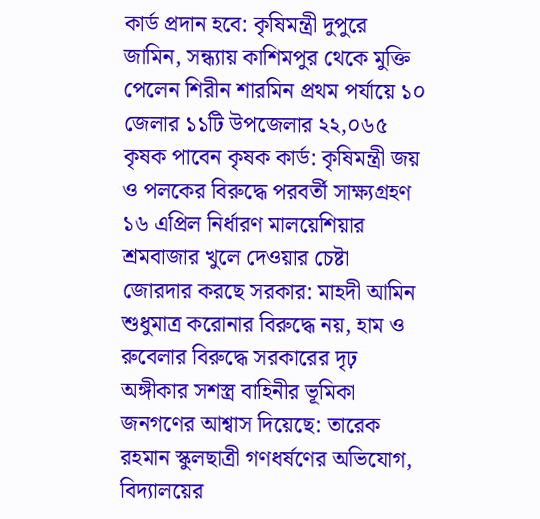কার্ড প্রদান হবে: কৃষিমন্ত্রী দুপুরে জামিন, সন্ধ্যায় কাশিমপুর থেকে মুক্তি পেলেন শিরীন শারমিন প্রথম পর্যায়ে ১০ জেলার ১১টি উপজেলার ২২,০৬৫ কৃষক পাবেন কৃষক কার্ড: কৃষিমন্ত্রী জয় ও পলকের বিরুদ্ধে পরবর্তী সাক্ষ্যগ্রহণ ১৬ এপ্রিল নির্ধারণ মালয়েশিয়ার শ্রমবাজার খুলে দেওয়ার চেষ্টা জোরদার করছে সরকার: মাহদী আমিন শুধুমাত্র করোনার বিরুদ্ধে নয়, হাম ও রুবেলার বিরুদ্ধে সরকারের দৃঢ় অঙ্গীকার সশস্ত্র বাহিনীর ভূমিকা জনগণের আশ্বাস দিয়েছে: তারেক রহমান স্কুলছাত্রী গণধর্ষণের অভিযোগ, বিদ্যালয়ের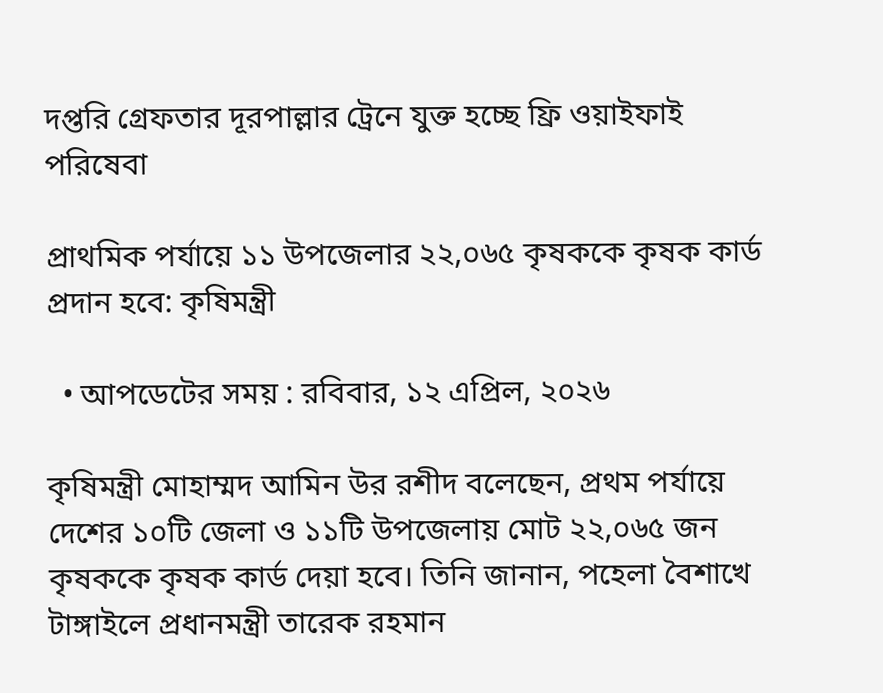দপ্তরি গ্রেফতার দূরপাল্লার ট্রেনে যুক্ত হচ্ছে ফ্রি ওয়াইফাই পরিষেবা

প্রাথমিক পর্যায়ে ১১ উপজেলার ২২,০৬৫ কৃষককে কৃষক কার্ড প্রদান হবে: কৃষিমন্ত্রী

  • আপডেটের সময় : রবিবার, ১২ এপ্রিল, ২০২৬

কৃষিমন্ত্রী মোহাম্মদ আমিন উর রশীদ বলেছেন, প্রথম পর্যায়ে দেশের ১০টি জেলা ও ১১টি উপজেলায় মোট ২২,০৬৫ জন কৃষককে কৃষক কার্ড দেয়া হবে। তিনি জানান, পহেলা বৈশাখে টাঙ্গাইলে প্রধানমন্ত্রী তারেক রহমান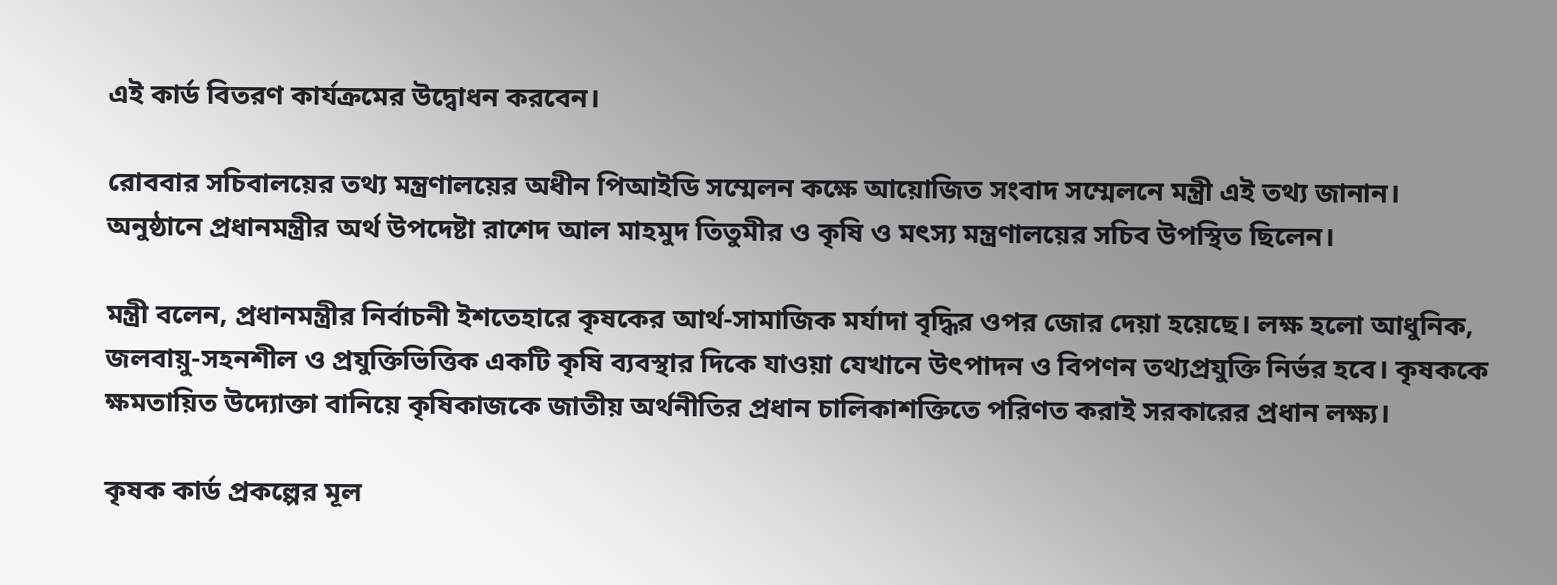এই কার্ড বিতরণ কার্যক্রমের উদ্বোধন করবেন।

রোববার সচিবালয়ের তথ্য মন্ত্রণালয়ের অধীন পিআইডি সম্মেলন কক্ষে আয়োজিত সংবাদ সম্মেলনে মন্ত্রী এই তথ্য জানান। অনুষ্ঠানে প্রধানমন্ত্রীর অর্থ উপদেষ্টা রাশেদ আল মাহমুদ তিতুমীর ও কৃষি ও মৎস্য মন্ত্রণালয়ের সচিব উপস্থিত ছিলেন।

মন্ত্রী বলেন, প্রধানমন্ত্রীর নির্বাচনী ইশতেহারে কৃষকের আর্থ-সামাজিক মর্যাদা বৃদ্ধির ওপর জোর দেয়া হয়েছে। লক্ষ হলো আধুনিক, জলবায়ু-সহনশীল ও প্রযুক্তিভিত্তিক একটি কৃষি ব্যবস্থার দিকে যাওয়া যেখানে উৎপাদন ও বিপণন তথ্যপ্রযুক্তি নির্ভর হবে। কৃষককে ক্ষমতায়িত উদ্যোক্তা বানিয়ে কৃষিকাজকে জাতীয় অর্থনীতির প্রধান চালিকাশক্তিতে পরিণত করাই সরকারের প্রধান লক্ষ্য।

কৃষক কার্ড প্রকল্পের মূল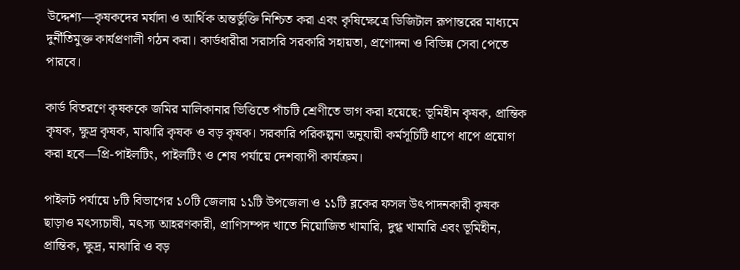উদ্দেশ্য—কৃষকদের মর্যাদা ও আর্থিক অন্তর্ভুক্তি নিশ্চিত করা এবং কৃষিক্ষেত্রে ডিজিটাল রূপান্তরের মাধ্যমে দুর্নীতিমুক্ত কার্যপ্রণালী গঠন করা। কার্ডধারীরা সরাসরি সরকারি সহায়তা, প্রণোদনা ও বিভিন্ন সেবা পেতে পারবে।

কার্ড বিতরণে কৃষককে জমির মালিকানার ভিত্তিতে পাঁচটি শ্রেণীতে ভাগ করা হয়েছে: ভূমিহীন কৃষক, প্রান্তিক কৃষক, ক্ষুদ্র কৃষক, মাঝারি কৃষক ও বড় কৃষক। সরকারি পরিকল্পনা অনুযায়ী কর্মসূচিটি ধাপে ধাপে প্রয়োগ করা হবে—প্রি-পাইলটিং, পাইলটিং ও শেষ পর্যায়ে দেশব্যাপী কার্যক্রম।

পাইলট পর্যায়ে ৮টি বিভাগের ১০টি জেলায় ১১টি উপজেলা ও ১১টি ব্লকের ফসল উৎপাদনকারী কৃষক ছাড়াও মৎস্যচাষী, মৎস্য আহরণকারী, প্রাণিসম্পদ খাতে নিয়োজিত খামারি, দুগ্ধ খামারি এবং ভূমিহীন, প্রান্তিক, ক্ষুদ্র, মাঝারি ও বড়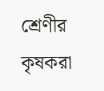শ্রেণীর কৃষকরা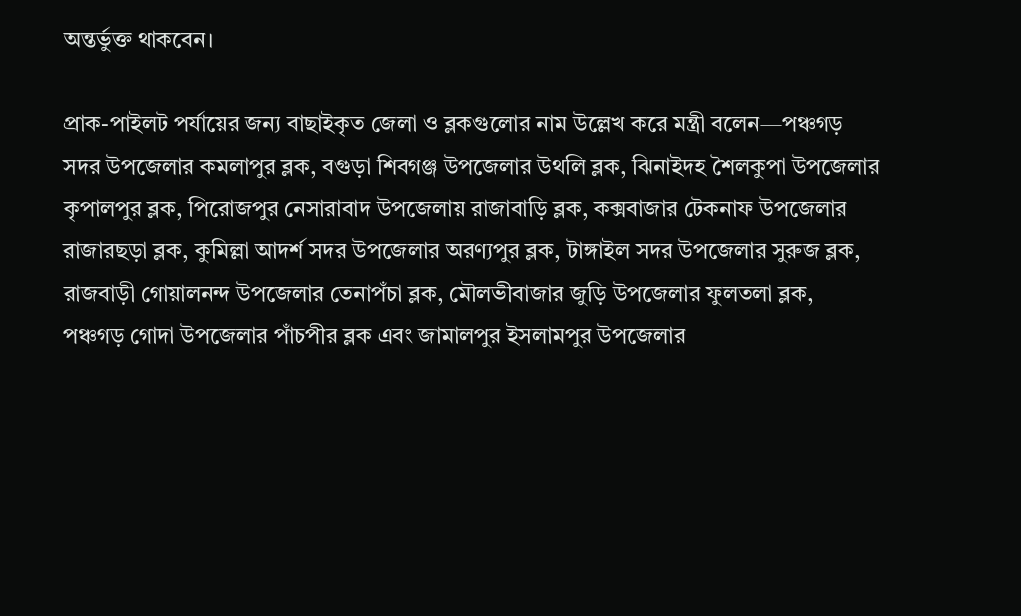অন্তর্ভুক্ত থাকবেন।

প্রাক-পাইলট পর্যায়ের জন্য বাছাইকৃত জেলা ও ব্লকগুলোর নাম উল্লেখ করে মন্ত্রী বলেন—পঞ্চগড় সদর উপজেলার কমলাপুর ব্লক, বগুড়া শিবগঞ্জ উপজেলার উথলি ব্লক, ঝিনাইদহ শৈলকুপা উপজেলার কৃপালপুর ব্লক, পিরোজপুর নেসারাবাদ উপজেলায় রাজাবাড়ি ব্লক, কক্সবাজার টেকনাফ উপজেলার রাজারছড়া ব্লক, কুমিল্লা আদর্শ সদর উপজেলার অরণ্যপুর ব্লক, টাঙ্গাইল সদর উপজেলার সুরুজ ব্লক, রাজবাড়ী গোয়ালনন্দ উপজেলার তেনাপঁচা ব্লক, মৌলভীবাজার জুড়ি উপজেলার ফুলতলা ব্লক, পঞ্চগড় গোদা উপজেলার পাঁচপীর ব্লক এবং জামালপুর ইসলামপুর উপজেলার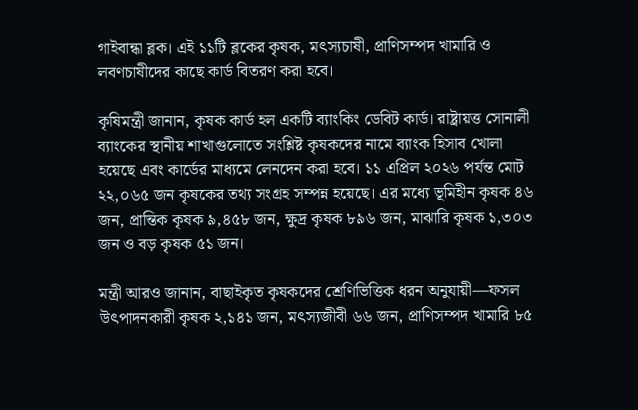গাইবান্ধা ব্লক। এই ১১টি ব্লকের কৃষক, মৎস্যচাষী, প্রাণিসম্পদ খামারি ও লবণচাষীদের কাছে কার্ড বিতরণ করা হবে।

কৃষিমন্ত্রী জানান, কৃষক কার্ড হল একটি ব্যাংকিং ডেবিট কার্ড। রাষ্ট্রায়ত্ত সোনালী ব্যাংকের স্থানীয় শাখাগুলোতে সংশ্লিষ্ট কৃষকদের নামে ব্যাংক হিসাব খোলা হয়েছে এবং কার্ডের মাধ্যমে লেনদেন করা হবে। ১১ এপ্রিল ২০২৬ পর্যন্ত মোট ২২,০৬৫ জন কৃষকের তথ্য সংগ্রহ সম্পন্ন হয়েছে। এর মধ্যে ভূমিহীন কৃষক ৪৬ জন, প্রান্তিক কৃষক ৯,৪৫৮ জন, ক্ষুদ্র কৃষক ৮৯৬ জন, মাঝারি কৃষক ১,৩০৩ জন ও বড় কৃষক ৫১ জন।

মন্ত্রী আরও জানান, বাছাইকৃত কৃষকদের শ্রেণিভিত্তিক ধরন অনুযায়ী—ফসল উৎপাদনকারী কৃষক ২,১৪১ জন, মৎস্যজীবী ৬৬ জন, প্রাণিসম্পদ খামারি ৮৫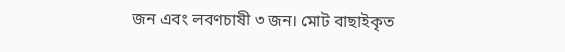জন এবং লবণচাষী ৩ জন। মোট বাছাইকৃত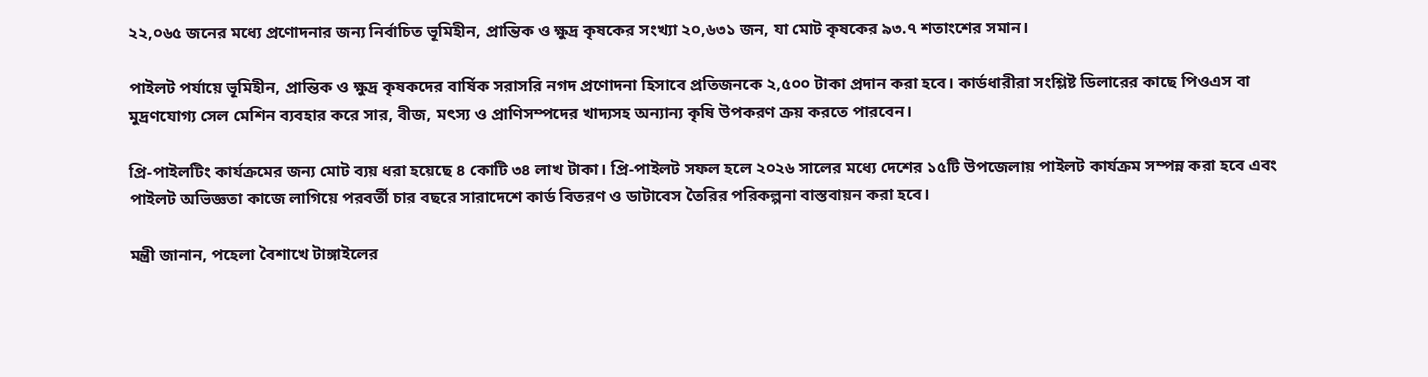২২,০৬৫ জনের মধ্যে প্রণোদনার জন্য নির্বাচিত ভূমিহীন, প্রান্তিক ও ক্ষুদ্র কৃষকের সংখ্যা ২০,৬৩১ জন, যা মোট কৃষকের ৯৩.৭ শতাংশের সমান।

পাইলট পর্যায়ে ভূমিহীন, প্রান্তিক ও ক্ষুদ্র কৃষকদের বার্ষিক সরাসরি নগদ প্রণোদনা হিসাবে প্রতিজনকে ২,৫০০ টাকা প্রদান করা হবে। কার্ডধারীরা সংশ্লিষ্ট ডিলারের কাছে পিওএস বা মুদ্রণযোগ্য সেল মেশিন ব্যবহার করে সার, বীজ, মৎস্য ও প্রাণিসম্পদের খাদ্যসহ অন্যান্য কৃষি উপকরণ ক্রয় করতে পারবেন।

প্রি-পাইলটিং কার্যক্রমের জন্য মোট ব্যয় ধরা হয়েছে ৪ কোটি ৩৪ লাখ টাকা। প্রি-পাইলট সফল হলে ২০২৬ সালের মধ্যে দেশের ১৫টি উপজেলায় পাইলট কার্যক্রম সম্পন্ন করা হবে এবং পাইলট অভিজ্ঞতা কাজে লাগিয়ে পরবর্তী চার বছরে সারাদেশে কার্ড বিতরণ ও ডাটাবেস তৈরির পরিকল্পনা বাস্তবায়ন করা হবে।

মন্ত্রী জানান, পহেলা বৈশাখে টাঙ্গাইলের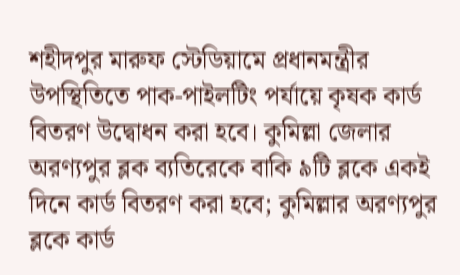শহীদপুর মারুফ স্টেডিয়ামে প্রধানমন্ত্রীর উপস্থিতিতে পাক-পাইলটিং পর্যায়ে কৃষক কার্ড বিতরণ উদ্বোধন করা হবে। কুমিল্লা জেলার অরণ্যপুর ব্লক ব্যতিরেকে বাকি ৯টি ব্লকে একই দিনে কার্ড বিতরণ করা হবে; কুমিল্লার অরণ্যপুর ব্লকে কার্ড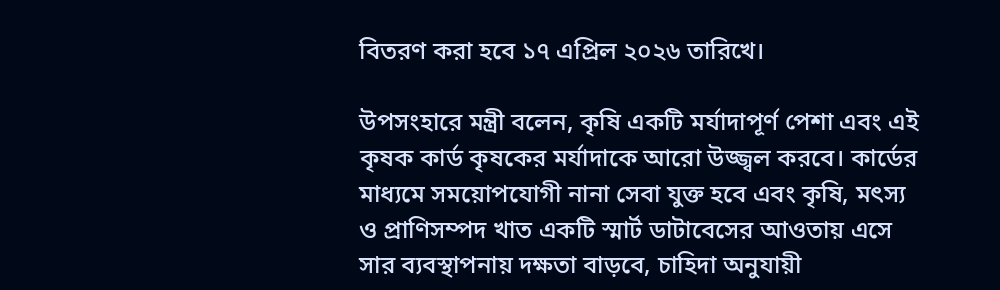বিতরণ করা হবে ১৭ এপ্রিল ২০২৬ তারিখে।

উপসংহারে মন্ত্রী বলেন, কৃষি একটি মর্যাদাপূর্ণ পেশা এবং এই কৃষক কার্ড কৃষকের মর্যাদাকে আরো উজ্জ্বল করবে। কার্ডের মাধ্যমে সময়োপযোগী নানা সেবা যুক্ত হবে এবং কৃষি, মৎস্য ও প্রাণিসম্পদ খাত একটি স্মার্ট ডাটাবেসের আওতায় এসে সার ব্যবস্থাপনায় দক্ষতা বাড়বে, চাহিদা অনুযায়ী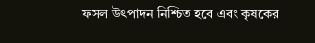ফসল উৎপাদন নিশ্চিত হবে এবং কৃষকের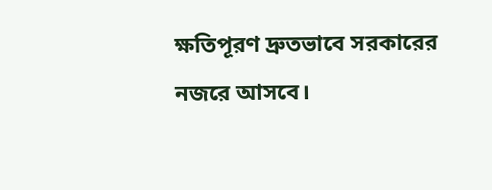ক্ষতিপূরণ দ্রুতভাবে সরকারের নজরে আসবে।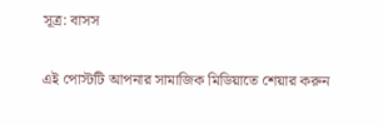সূত্র: বাসস

এই পোস্টটি আপনার সামাজিক মিডিয়াতে শেয়ার করুন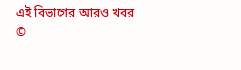এই বিভাগের আরও খবর
©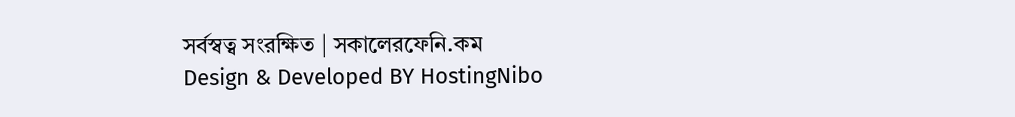সর্বস্বত্ব সংরক্ষিত | সকালেরফেনি.কম
Design & Developed BY HostingNibo